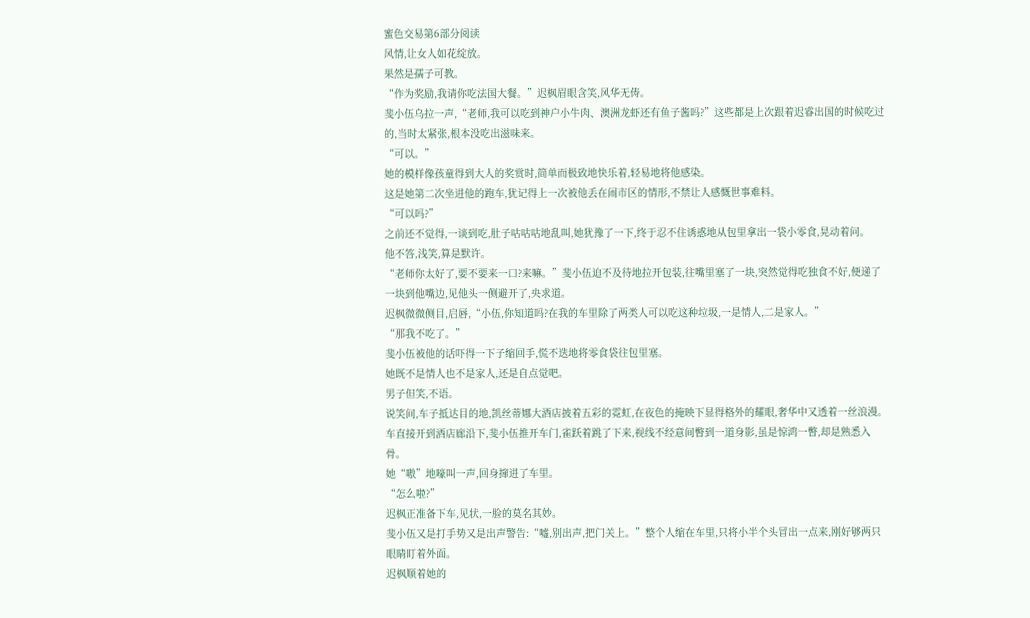蜜色交易第6部分阅读
风情,让女人如花绽放。
果然是孺子可教。
“作为奖励,我请你吃法国大餐。”迟枫眉眼含笑,风华无俦。
斐小伍乌拉一声,“老师,我可以吃到神户小牛肉、澳洲龙虾还有鱼子酱吗?”这些都是上次跟着迟睿出国的时候吃过的,当时太紧张,根本没吃出滋味来。
“可以。”
她的模样像孩童得到大人的奖赏时,简单而极致地快乐着,轻易地将他感染。
这是她第二次坐进他的跑车,犹记得上一次被他丢在闹市区的情形,不禁让人感慨世事难料。
“可以吗?”
之前还不觉得,一谈到吃,肚子咕咕咕地乱叫,她犹豫了一下,终于忍不住诱惑地从包里拿出一袋小零食,晃动着问。
他不答,浅笑,算是默许。
“老师你太好了,要不要来一口?来嘛。”斐小伍迫不及待地拉开包装,往嘴里塞了一块,突然觉得吃独食不好,便递了一块到他嘴边,见他头一侧避开了,央求道。
迟枫微微侧目,启唇,“小伍,你知道吗?在我的车里除了两类人可以吃这种垃圾,一是情人,二是家人。”
“那我不吃了。”
斐小伍被他的话吓得一下子缩回手,慌不迭地将零食袋往包里塞。
她既不是情人也不是家人,还是自点觉吧。
男子但笑,不语。
说笑间,车子抵达目的地,凯丝蒂娜大酒店披着五彩的霓虹,在夜色的掩映下显得格外的耀眼,奢华中又透着一丝浪漫。
车直接开到酒店廊沿下,斐小伍推开车门,雀跃着跳了下来,视线不经意间瞥到一道身影,虽是惊鸿一瞥,却是熟悉入骨。
她“嗷”地嚎叫一声,回身撺进了车里。
“怎么啦?”
迟枫正准备下车,见状,一脸的莫名其妙。
斐小伍又是打手势又是出声警告:“嘘,别出声,把门关上。”整个人缩在车里,只将小半个头冒出一点来,刚好够两只眼睛盯着外面。
迟枫顺着她的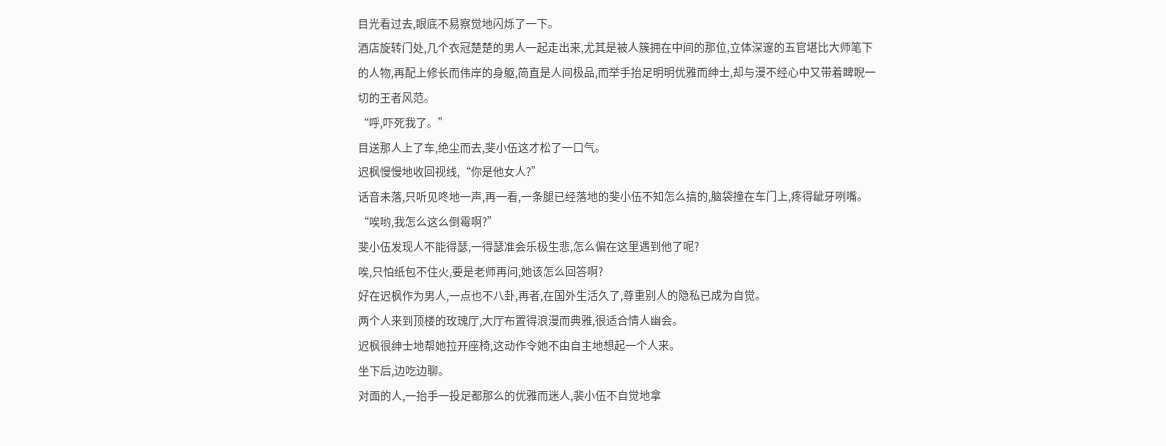目光看过去,眼底不易察觉地闪烁了一下。
酒店旋转门处,几个衣冠楚楚的男人一起走出来,尤其是被人簇拥在中间的那位,立体深邃的五官堪比大师笔下的人物,再配上修长而伟岸的身躯,简直是人间极品,而举手抬足明明优雅而绅士,却与漫不经心中又带着睥睨一切的王者风范。
“呼,吓死我了。”
目送那人上了车,绝尘而去,斐小伍这才松了一口气。
迟枫慢慢地收回视线,“你是他女人?”
话音未落,只听见咚地一声,再一看,一条腿已经落地的斐小伍不知怎么搞的,脑袋撞在车门上,疼得龇牙咧嘴。
“唉哟,我怎么这么倒霉啊?”
斐小伍发现人不能得瑟,一得瑟准会乐极生悲,怎么偏在这里遇到他了呢?
唉,只怕纸包不住火,要是老师再问,她该怎么回答啊?
好在迟枫作为男人,一点也不八卦,再者,在国外生活久了,尊重别人的隐私已成为自觉。
两个人来到顶楼的玫瑰厅,大厅布置得浪漫而典雅,很适合情人幽会。
迟枫很绅士地帮她拉开座椅,这动作令她不由自主地想起一个人来。
坐下后,边吃边聊。
对面的人,一抬手一投足都那么的优雅而迷人,裴小伍不自觉地拿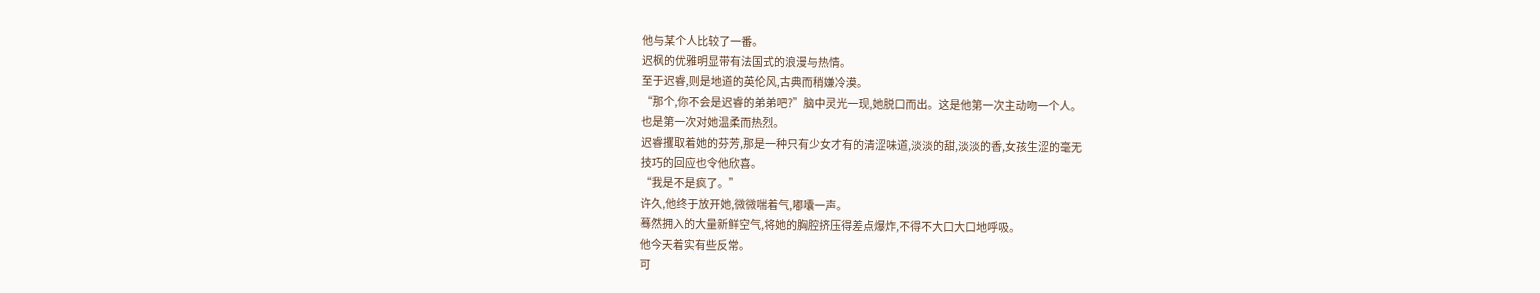他与某个人比较了一番。
迟枫的优雅明显带有法国式的浪漫与热情。
至于迟睿,则是地道的英伦风,古典而稍嫌冷漠。
“那个,你不会是迟睿的弟弟吧?”脑中灵光一现,她脱口而出。这是他第一次主动吻一个人。
也是第一次对她温柔而热烈。
迟睿攫取着她的芬芳,那是一种只有少女才有的清涩味道,淡淡的甜,淡淡的香,女孩生涩的毫无
技巧的回应也令他欣喜。
“我是不是疯了。”
许久,他终于放开她,微微喘着气,嘟囔一声。
蓦然拥入的大量新鲜空气,将她的胸腔挤压得差点爆炸,不得不大口大口地呼吸。
他今天着实有些反常。
可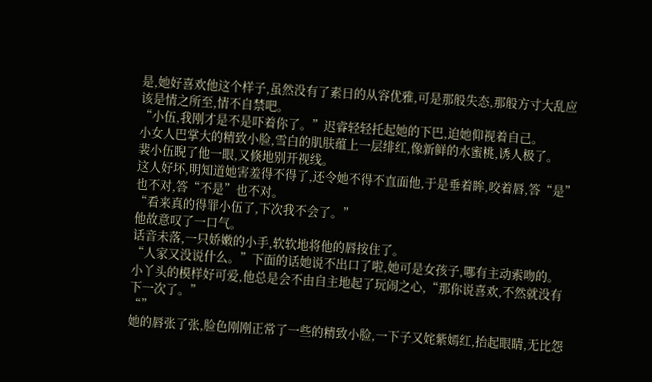是,她好喜欢他这个样子,虽然没有了素日的从容优雅,可是那般失态,那般方寸大乱应该是情之所至,情不自禁吧。
“小伍,我刚才是不是吓着你了。”迟睿轻轻托起她的下巴,迫她仰视着自己。
小女人巴掌大的精致小脸,雪白的肌肤蕴上一层绯红,像新鲜的水蜜桃,诱人极了。
裴小伍睨了他一眼,又倏地别开视线。
这人好坏,明知道她害羞得不得了,还令她不得不直面他,于是垂着眸,咬着唇,答“是”也不对,答“不是”也不对。
“看来真的得罪小伍了,下次我不会了。”
他故意叹了一口气。
话音未落,一只娇嫩的小手,软软地将他的唇按住了。
“人家又没说什么。”下面的话她说不出口了啦,她可是女孩子,哪有主动索吻的。
小丫头的模样好可爱,他总是会不由自主地起了玩闹之心,“那你说喜欢,不然就没有下一次了。”
“”
她的唇张了张,脸色刚刚正常了一些的精致小脸,一下子又姹紫嫣红,抬起眼睛,无比怨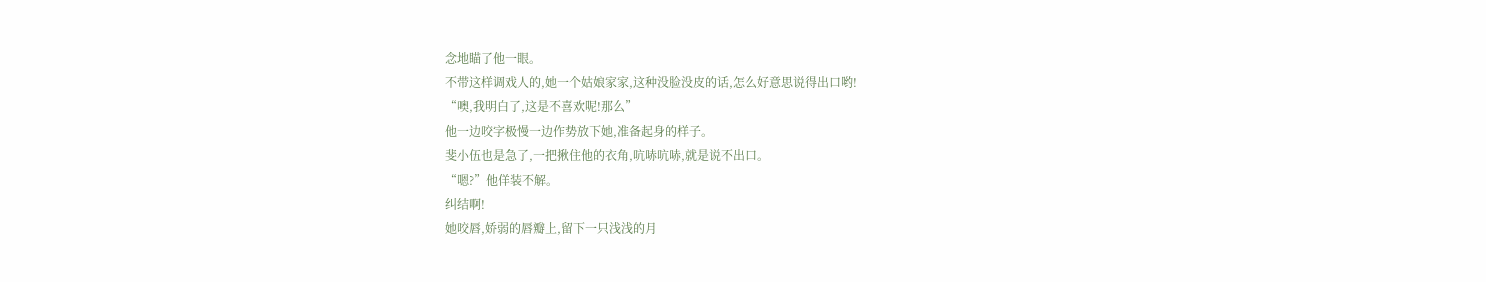念地瞄了他一眼。
不带这样调戏人的,她一个姑娘家家,这种没脸没皮的话,怎么好意思说得出口哟!
“噢,我明白了,这是不喜欢呢!那么”
他一边咬字极慢一边作势放下她,准备起身的样子。
斐小伍也是急了,一把揪住他的衣角,吭哧吭哧,就是说不出口。
“嗯?”他佯装不解。
纠结啊!
她咬唇,娇弱的唇瓣上,留下一只浅浅的月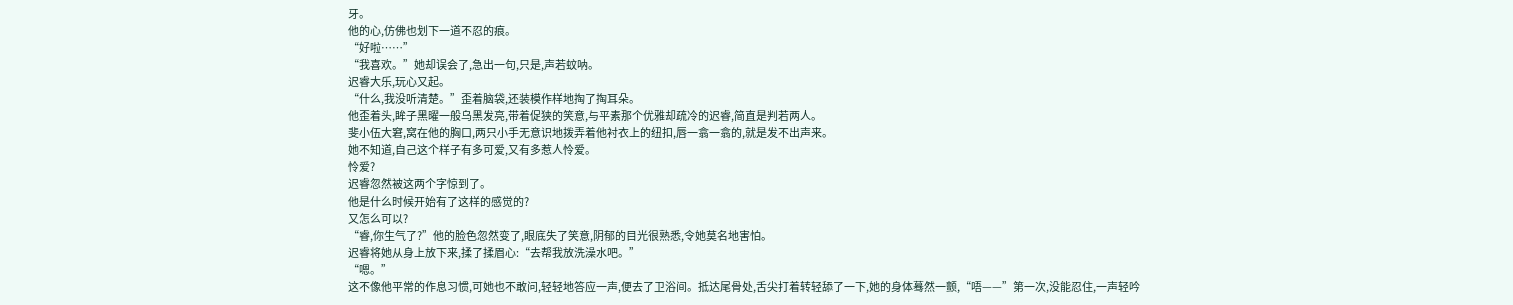牙。
他的心,仿佛也划下一道不忍的痕。
“好啦……”
“我喜欢。”她却误会了,急出一句,只是,声若蚊呐。
迟睿大乐,玩心又起。
“什么,我没听清楚。”歪着脑袋,还装模作样地掏了掏耳朵。
他歪着头,眸子黑曜一般乌黑发亮,带着促狭的笑意,与平素那个优雅却疏冷的迟睿,简直是判若两人。
斐小伍大窘,窝在他的胸口,两只小手无意识地拨弄着他衬衣上的纽扣,唇一翕一翕的,就是发不出声来。
她不知道,自己这个样子有多可爱,又有多惹人怜爱。
怜爱?
迟睿忽然被这两个字惊到了。
他是什么时候开始有了这样的感觉的?
又怎么可以?
“睿,你生气了?”他的脸色忽然变了,眼底失了笑意,阴郁的目光很熟悉,令她莫名地害怕。
迟睿将她从身上放下来,揉了揉眉心:“去帮我放洗澡水吧。”
“嗯。”
这不像他平常的作息习惯,可她也不敢问,轻轻地答应一声,便去了卫浴间。抵达尾骨处,舌尖打着转轻舔了一下,她的身体蓦然一颤,“唔——”第一次,没能忍住,一声轻吟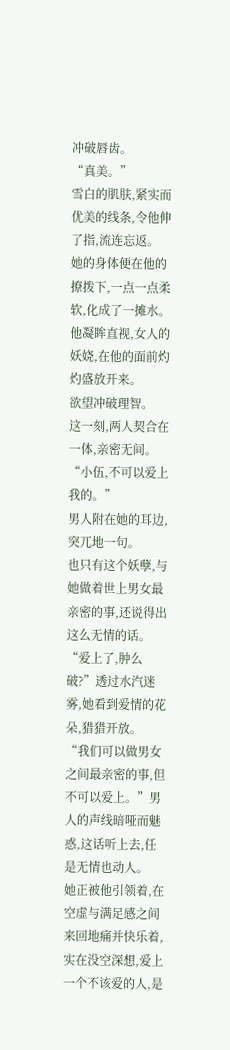冲破唇齿。
“真美。”
雪白的肌肤,紧实而优美的线条,令他伸了指,流连忘返。
她的身体便在他的撩拨下,一点一点柔软,化成了一摊水。
他凝眸直视,女人的妖娆,在他的面前灼灼盛放开来。
欲望冲破理智。
这一刻,两人契合在一体,亲密无间。
“小伍,不可以爱上我的。”
男人附在她的耳边,突兀地一句。
也只有这个妖孽,与她做着世上男女最亲密的事,还说得出这么无情的话。
“爱上了,肿么破?”透过水汽迷雾,她看到爱情的花朵,猎猎开放。
“我们可以做男女之间最亲密的事,但不可以爱上。”男人的声线暗哑而魅惑,这话听上去,任是无情也动人。
她正被他引领着,在空虚与满足感之间来回地痛并快乐着,实在没空深想,爱上一个不该爱的人,是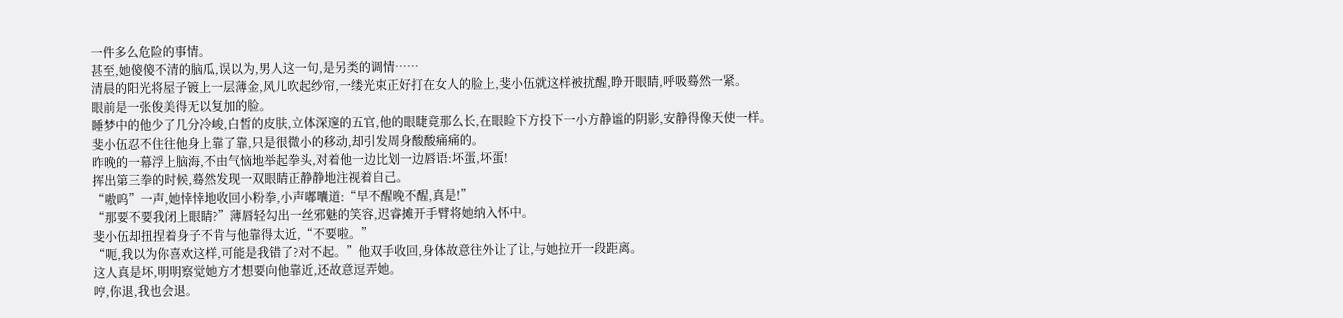一件多么危险的事情。
甚至,她傻傻不清的脑瓜,误以为,男人这一句,是另类的调情……
清晨的阳光将屋子镀上一层薄金,风儿吹起纱帘,一缕光束正好打在女人的脸上,斐小伍就这样被扰醒,睁开眼睛,呼吸蓦然一紧。
眼前是一张俊美得无以复加的脸。
睡梦中的他少了几分冷峻,白皙的皮肤,立体深邃的五官,他的眼睫竟那么长,在眼睑下方投下一小方静谧的阴影,安静得像天使一样。
斐小伍忍不住往他身上靠了靠,只是很微小的移动,却引发周身酸酸痛痛的。
昨晚的一幕浮上脑海,不由气恼地举起拳头,对着他一边比划一边唇语:坏蛋,坏蛋!
挥出第三拳的时候,蓦然发现一双眼睛正静静地注视着自己。
“嗷呜”一声,她悻悻地收回小粉拳,小声嘟囔道:“早不醒晚不醒,真是!”
“那要不要我闭上眼睛?”薄唇轻勾出一丝邪魅的笑容,迟睿摊开手臂将她纳入怀中。
斐小伍却扭捏着身子不肯与他靠得太近,“不要啦。”
“呃,我以为你喜欢这样,可能是我错了?对不起。”他双手收回,身体故意往外让了让,与她拉开一段距离。
这人真是坏,明明察觉她方才想要向他靠近,还故意逗弄她。
哼,你退,我也会退。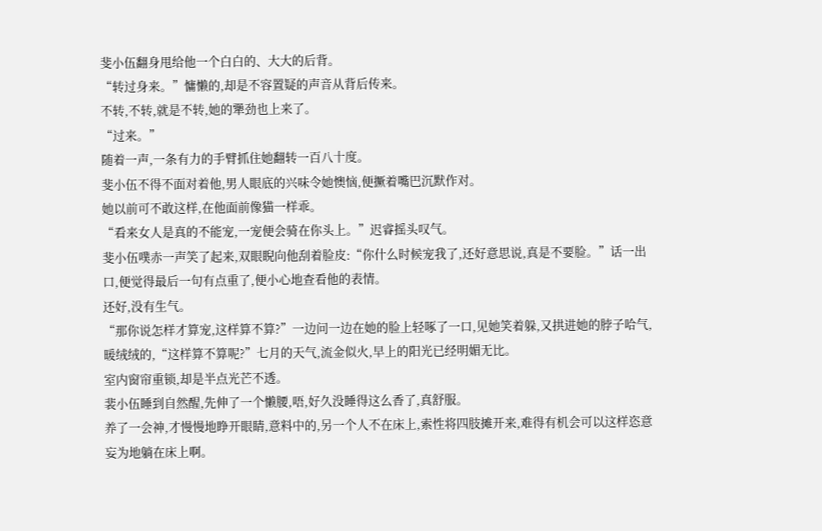斐小伍翻身甩给他一个白白的、大大的后背。
“转过身来。”慵懒的,却是不容置疑的声音从背后传来。
不转,不转,就是不转,她的犟劲也上来了。
“过来。”
随着一声,一条有力的手臂抓住她翻转一百八十度。
斐小伍不得不面对着他,男人眼底的兴味令她懊恼,便撅着嘴巴沉默作对。
她以前可不敢这样,在他面前像猫一样乖。
“看来女人是真的不能宠,一宠便会骑在你头上。”迟睿摇头叹气。
斐小伍噗赤一声笑了起来,双眼睨向他刮着脸皮:“你什么时候宠我了,还好意思说,真是不要脸。”话一出口,便觉得最后一句有点重了,便小心地查看他的表情。
还好,没有生气。
“那你说怎样才算宠,这样算不算?”一边问一边在她的脸上轻啄了一口,见她笑着躲,又拱进她的脖子哈气,暖绒绒的,“这样算不算呢?”七月的天气,流金似火,早上的阳光已经明媚无比。
室内窗帘重锁,却是半点光芒不透。
裴小伍睡到自然醒,先伸了一个懒腰,唔,好久没睡得这么香了,真舒服。
养了一会神,才慢慢地睁开眼睛,意料中的,另一个人不在床上,索性将四肢摊开来,难得有机会可以这样恣意妄为地躺在床上啊。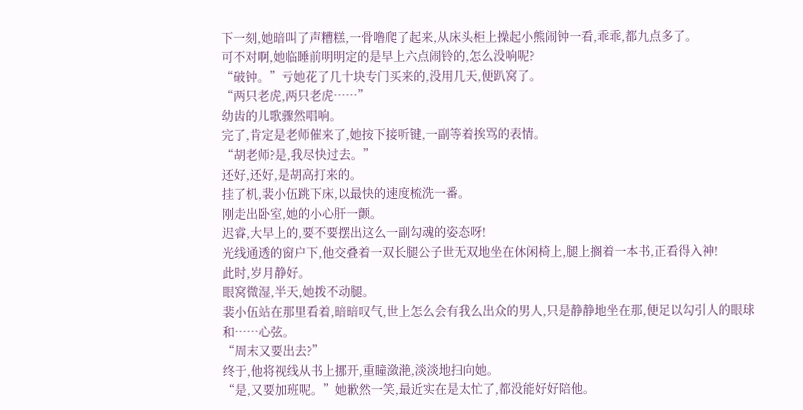下一刻,她暗叫了声糟糕,一骨噜爬了起来,从床头柜上操起小熊闹钟一看,乖乖,都九点多了。
可不对啊,她临睡前明明定的是早上六点闹铃的,怎么没响呢?
“破钟。”亏她花了几十块专门买来的,没用几天,便趴窝了。
“两只老虎,两只老虎……”
幼齿的儿歌骤然唱响。
完了,肯定是老师催来了,她按下接听键,一副等着挨骂的表情。
“胡老师?是,我尽快过去。”
还好,还好,是胡高打来的。
挂了机,裴小伍跳下床,以最快的速度梳洗一番。
刚走出卧室,她的小心肝一颤。
迟睿,大早上的,要不要摆出这么一副勾魂的姿态呀!
光线通透的窗户下,他交叠着一双长腿公子世无双地坐在休闲椅上,腿上搁着一本书,正看得入神!
此时,岁月静好。
眼窝微湿,半天,她拨不动腿。
裴小伍站在那里看着,暗暗叹气,世上怎么会有我么出众的男人,只是静静地坐在那,便足以勾引人的眼球和……心弦。
“周末又要出去?”
终于,他将视线从书上挪开,重瞳潋滟,淡淡地扫向她。
“是,又要加班呢。”她歉然一笑,最近实在是太忙了,都没能好好陪他。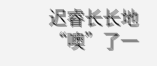迟睿长长地“噢”了一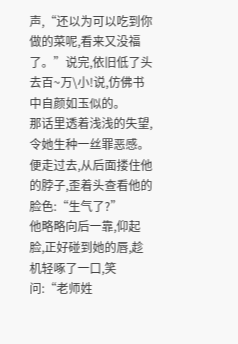声,“还以为可以吃到你做的菜呢,看来又没福了。”说完,依旧低了头去百~万\小!说,仿佛书中自颜如玉似的。
那话里透着浅浅的失望,令她生种一丝罪恶感。
便走过去,从后面搂住他的脖子,歪着头查看他的脸色:“生气了?”
他略略向后一靠,仰起脸,正好碰到她的唇,趁机轻啄了一口,笑问:“老师姓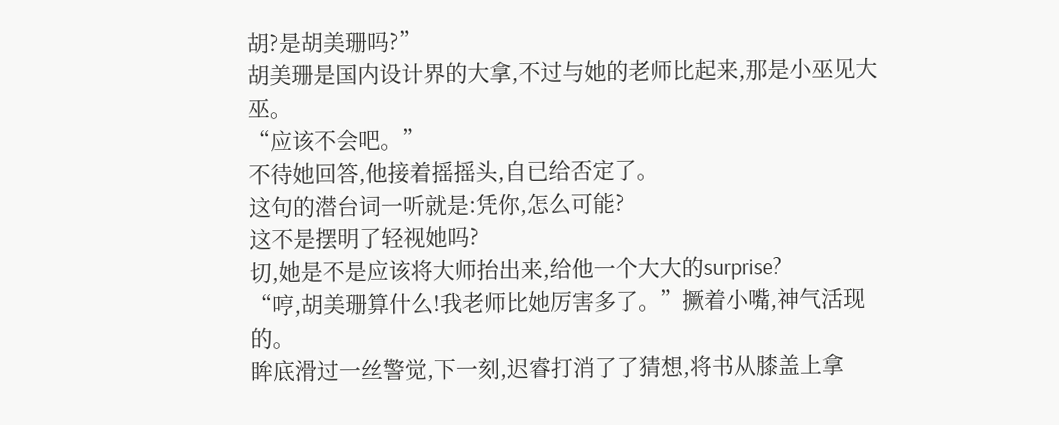胡?是胡美珊吗?”
胡美珊是国内设计界的大拿,不过与她的老师比起来,那是小巫见大巫。
“应该不会吧。”
不待她回答,他接着摇摇头,自已给否定了。
这句的潜台词一听就是:凭你,怎么可能?
这不是摆明了轻视她吗?
切,她是不是应该将大师抬出来,给他一个大大的surprise?
“哼,胡美珊算什么!我老师比她厉害多了。”撅着小嘴,神气活现的。
眸底滑过一丝警觉,下一刻,迟睿打消了了猜想,将书从膝盖上拿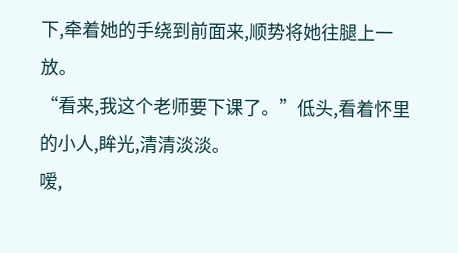下,牵着她的手绕到前面来,顺势将她往腿上一放。
“看来,我这个老师要下课了。”低头,看着怀里的小人,眸光,清清淡淡。
嗳,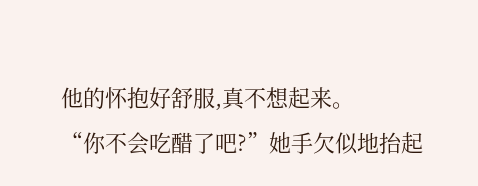他的怀抱好舒服,真不想起来。
“你不会吃醋了吧?”她手欠似地抬起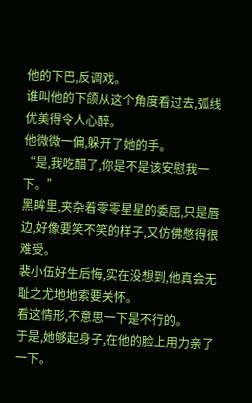他的下巴,反调戏。
谁叫他的下颌从这个角度看过去,弧线优美得令人心醉。
他微微一偏,躲开了她的手。
“是,我吃醋了,你是不是该安慰我一下。”
黑眸里,夹杂着零零星星的委屈,只是唇边,好像要笑不笑的样子,又仿佛憋得很难受。
裴小伍好生后悔,实在没想到,他真会无耻之尤地地索要关怀。
看这情形,不意思一下是不行的。
于是,她够起身子,在他的脸上用力亲了一下。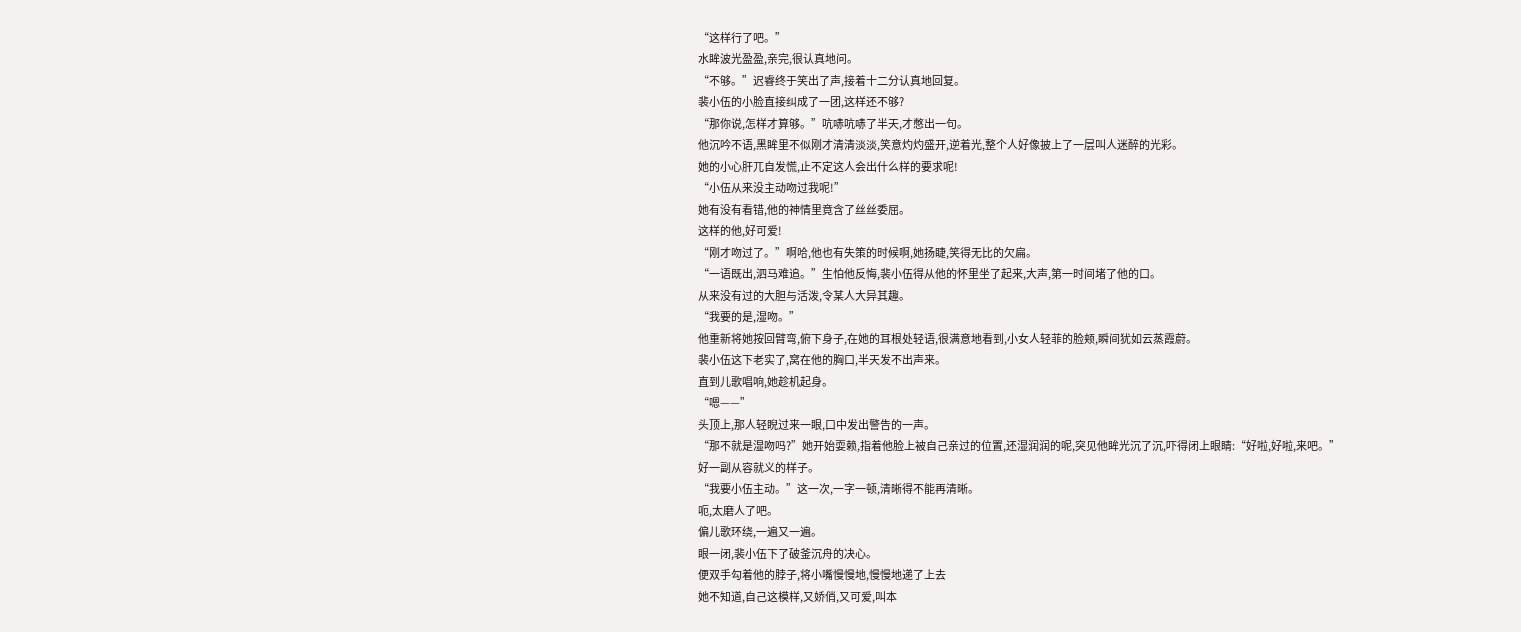“这样行了吧。”
水眸波光盈盈,亲完,很认真地问。
“不够。”迟睿终于笑出了声,接着十二分认真地回复。
裴小伍的小脸直接纠成了一团,这样还不够?
“那你说,怎样才算够。”吭哧吭哧了半天,才憋出一句。
他沉吟不语,黑眸里不似刚才清清淡淡,笑意灼灼盛开,逆着光,整个人好像披上了一层叫人迷醉的光彩。
她的小心肝兀自发慌,止不定这人会出什么样的要求呢!
“小伍从来没主动吻过我呢!”
她有没有看错,他的神情里竟含了丝丝委屈。
这样的他,好可爱!
“刚才吻过了。”啊哈,他也有失策的时候啊,她扬睫,笑得无比的欠扁。
“一语既出,泗马难追。”生怕他反悔,裴小伍得从他的怀里坐了起来,大声,第一时间堵了他的口。
从来没有过的大胆与活泼,令某人大异其趣。
“我要的是,湿吻。”
他重新将她按回臂弯,俯下身子,在她的耳根处轻语,很满意地看到,小女人轻菲的脸颊,瞬间犹如云蒸霞蔚。
裴小伍这下老实了,窝在他的胸口,半天发不出声来。
直到儿歌唱响,她趁机起身。
“嗯——”
头顶上,那人轻睨过来一眼,口中发出警告的一声。
“那不就是湿吻吗?”她开始耍赖,指着他脸上被自己亲过的位置,还湿润润的呢,突见他眸光沉了沉,吓得闭上眼睛:“好啦,好啦,来吧。”
好一副从容就义的样子。
“我要小伍主动。”这一次,一字一顿,清晰得不能再清晰。
呃,太磨人了吧。
偏儿歌环绕,一遍又一遍。
眼一闭,裴小伍下了破釜沉舟的决心。
便双手勾着他的脖子,将小嘴慢慢地,慢慢地递了上去
她不知道,自己这模样,又娇俏,又可爱,叫本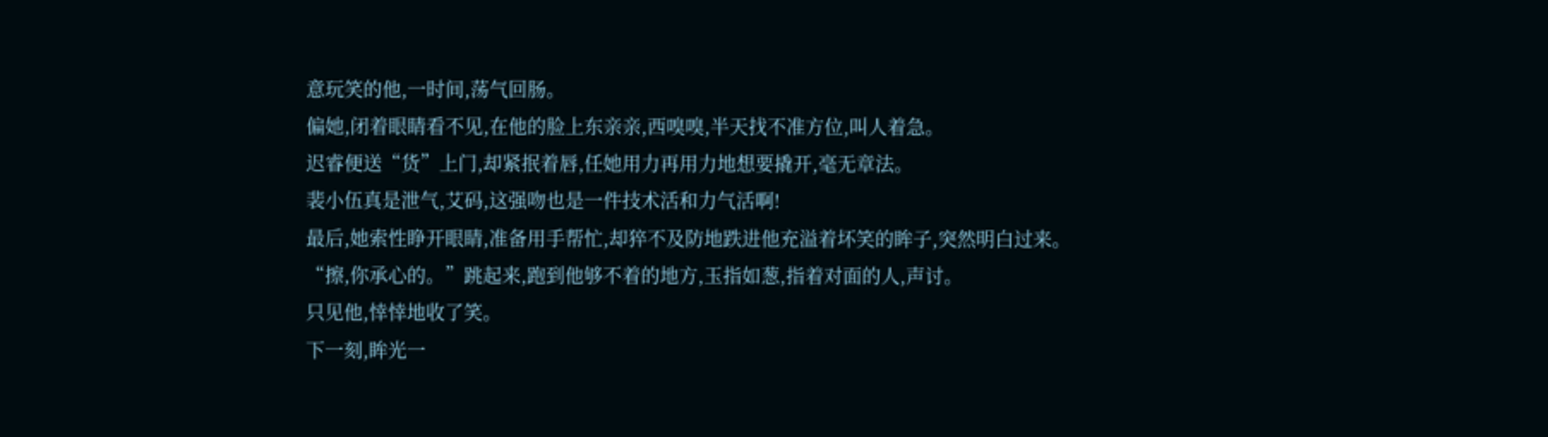意玩笑的他,一时间,荡气回肠。
偏她,闭着眼睛看不见,在他的脸上东亲亲,西嗅嗅,半天找不准方位,叫人着急。
迟睿便送“货”上门,却紧抿着唇,任她用力再用力地想要撬开,毫无章法。
裴小伍真是泄气,艾码,这强吻也是一件技术活和力气活啊!
最后,她索性睁开眼睛,准备用手帮忙,却猝不及防地跌进他充溢着坏笑的眸子,突然明白过来。
“擦,你承心的。”跳起来,跑到他够不着的地方,玉指如葱,指着对面的人,声讨。
只见他,悻悻地收了笑。
下一刻,眸光一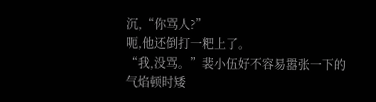沉,“你骂人?”
呃,他还倒打一粑上了。
“我,没骂。”裴小伍好不容易嚣张一下的气焰顿时矮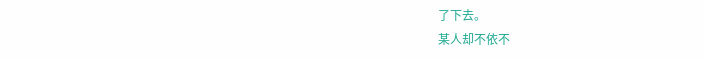了下去。
某人却不依不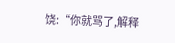饶:“你就骂了,解释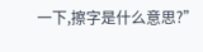一下,擦字是什么意思?”